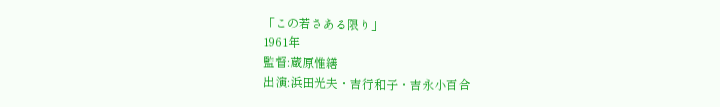「この若さある限り」
1961年
監督:蔵原惟繕
出演:浜田光夫・吉行和子・吉永小百合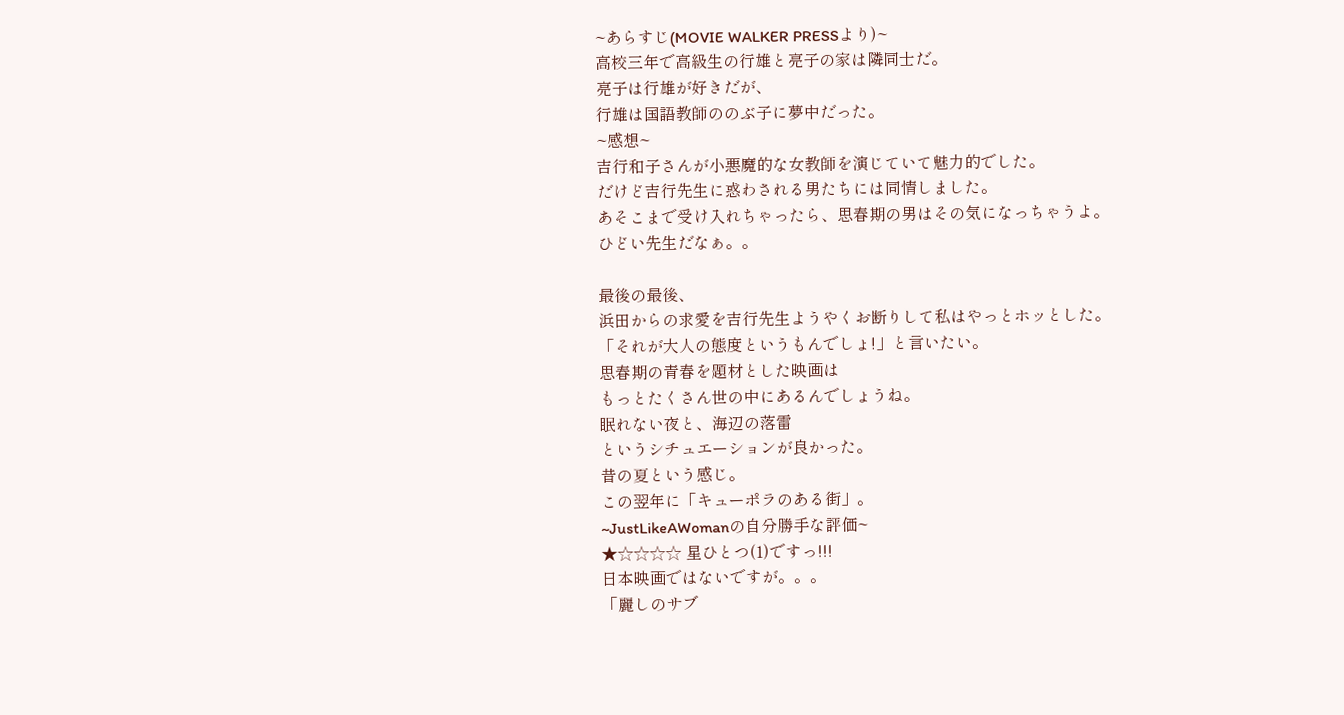~あらすじ(MOVIE WALKER PRESSより)~
高校三年で高級生の行雄と亮子の家は隣同士だ。
亮子は行雄が好きだが、
行雄は国語教師ののぶ子に夢中だった。
~感想~
吉行和子さんが小悪魔的な女教師を演じていて魅力的でした。
だけど吉行先生に惑わされる男たちには同情しました。
あそこまで受け入れちゃったら、思春期の男はその気になっちゃうよ。
ひどい先生だなぁ。。

最後の最後、
浜田からの求愛を吉行先生ようやくお断りして私はやっとホッとした。
「それが大人の態度というもんでしょ!」と言いたい。
思春期の青春を題材とした映画は
もっとたくさん世の中にあるんでしょうね。
眠れない夜と、海辺の落雷
というシチュエーションが良かった。
昔の夏という感じ。
この翌年に「キューポラのある街」。
~JustLikeAWomanの自分勝手な評価~
★☆☆☆☆ 星ひとつ(1)ですっ!!!
日本映画ではないですが。。。
「麗しのサブ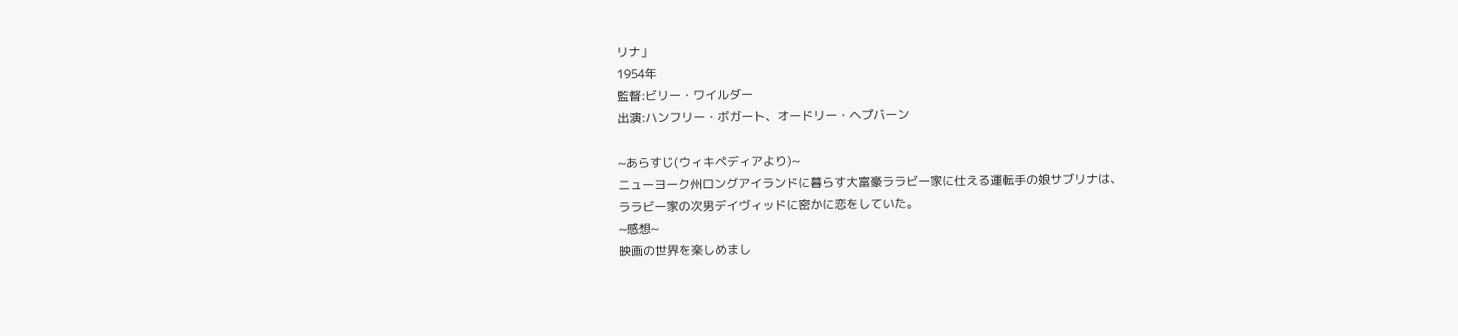リナ」
1954年
監督:ビリー・ワイルダー
出演:ハンフリー・ボガート、オードリー・ヘプバーン

~あらすじ(ウィキペディアより)~
ニューヨーク州ロングアイランドに暮らす大富豪ララビー家に仕える運転手の娘サブリナは、
ララビー家の次男デイヴィッドに密かに恋をしていた。
~感想~
映画の世界を楽しめまし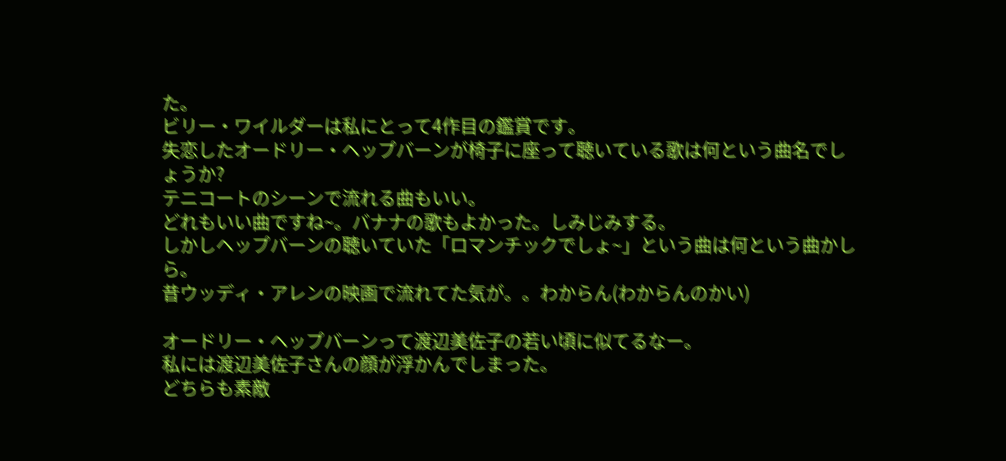た。
ビリー・ワイルダーは私にとって4作目の鑑賞です。
失恋したオードリー・ヘップバーンが椅子に座って聴いている歌は何という曲名でしょうか?
テニコートのシーンで流れる曲もいい。
どれもいい曲ですね~。バナナの歌もよかった。しみじみする。
しかしヘップバーンの聴いていた「ロマンチックでしょ~」という曲は何という曲かしら。
昔ウッディ・アレンの映画で流れてた気が。。わからん(わからんのかい)

オードリー・ヘップバーンって渡辺美佐子の若い頃に似てるなー。
私には渡辺美佐子さんの顔が浮かんでしまった。
どちらも素敵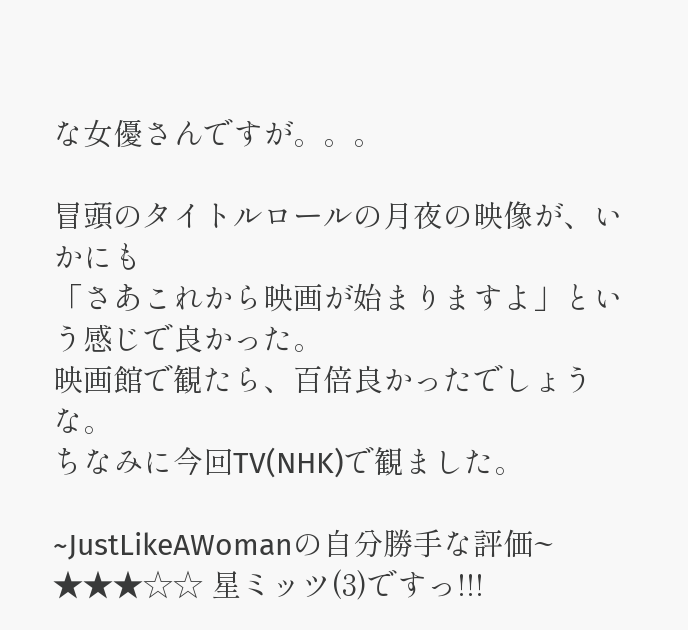な女優さんですが。。。

冒頭のタイトルロールの月夜の映像が、いかにも
「さあこれから映画が始まりますよ」という感じで良かった。
映画館で観たら、百倍良かったでしょうな。
ちなみに今回TV(NHK)で観ました。

~JustLikeAWomanの自分勝手な評価~
★★★☆☆ 星ミッツ(3)ですっ!!!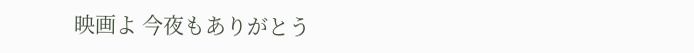映画よ 今夜もありがとう